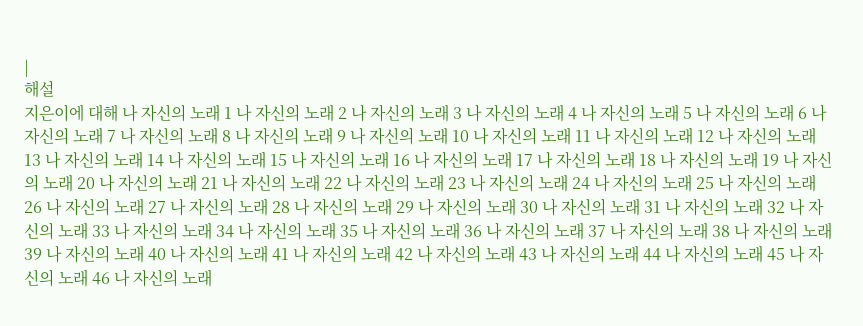|
해설
지은이에 대해 나 자신의 노래 1 나 자신의 노래 2 나 자신의 노래 3 나 자신의 노래 4 나 자신의 노래 5 나 자신의 노래 6 나 자신의 노래 7 나 자신의 노래 8 나 자신의 노래 9 나 자신의 노래 10 나 자신의 노래 11 나 자신의 노래 12 나 자신의 노래 13 나 자신의 노래 14 나 자신의 노래 15 나 자신의 노래 16 나 자신의 노래 17 나 자신의 노래 18 나 자신의 노래 19 나 자신의 노래 20 나 자신의 노래 21 나 자신의 노래 22 나 자신의 노래 23 나 자신의 노래 24 나 자신의 노래 25 나 자신의 노래 26 나 자신의 노래 27 나 자신의 노래 28 나 자신의 노래 29 나 자신의 노래 30 나 자신의 노래 31 나 자신의 노래 32 나 자신의 노래 33 나 자신의 노래 34 나 자신의 노래 35 나 자신의 노래 36 나 자신의 노래 37 나 자신의 노래 38 나 자신의 노래 39 나 자신의 노래 40 나 자신의 노래 41 나 자신의 노래 42 나 자신의 노래 43 나 자신의 노래 44 나 자신의 노래 45 나 자신의 노래 46 나 자신의 노래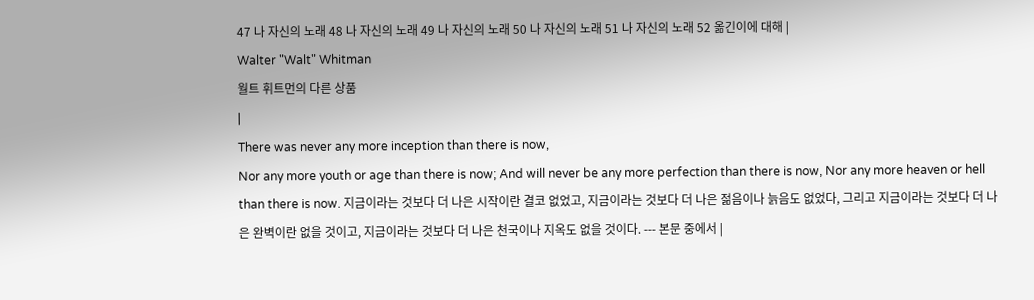47 나 자신의 노래 48 나 자신의 노래 49 나 자신의 노래 50 나 자신의 노래 51 나 자신의 노래 52 옮긴이에 대해 |
Walter "Walt" Whitman
월트 휘트먼의 다른 상품
|
There was never any more inception than there is now,
Nor any more youth or age than there is now; And will never be any more perfection than there is now, Nor any more heaven or hell than there is now. 지금이라는 것보다 더 나은 시작이란 결코 없었고, 지금이라는 것보다 더 나은 젊음이나 늙음도 없었다, 그리고 지금이라는 것보다 더 나은 완벽이란 없을 것이고, 지금이라는 것보다 더 나은 천국이나 지옥도 없을 것이다. --- 본문 중에서 |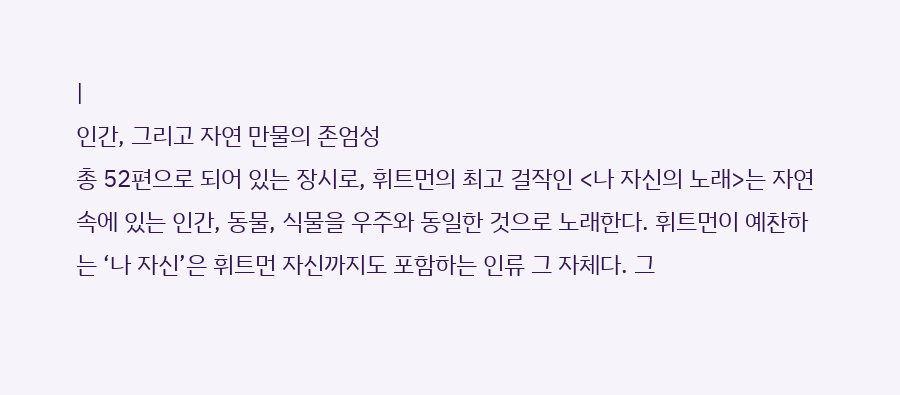|
인간, 그리고 자연 만물의 존엄성
총 52편으로 되어 있는 장시로, 휘트먼의 최고 걸작인 <나 자신의 노래>는 자연 속에 있는 인간, 동물, 식물을 우주와 동일한 것으로 노래한다. 휘트먼이 예찬하는 ‘나 자신’은 휘트먼 자신까지도 포함하는 인류 그 자체다. 그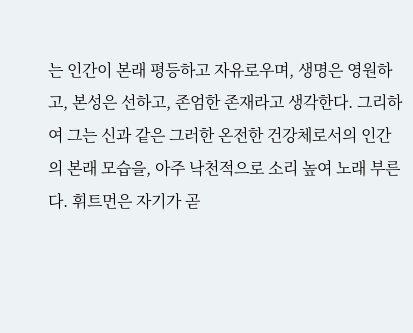는 인간이 본래 평등하고 자유로우며, 생명은 영원하고, 본성은 선하고, 존엄한 존재라고 생각한다. 그리하여 그는 신과 같은 그러한 온전한 건강체로서의 인간의 본래 모습을, 아주 낙천적으로 소리 높여 노래 부른다. 휘트먼은 자기가 곧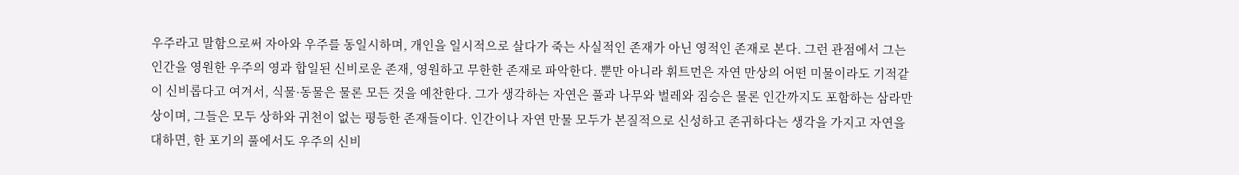우주라고 말함으로써 자아와 우주를 동일시하며, 개인을 일시적으로 살다가 죽는 사실적인 존재가 아닌 영적인 존재로 본다. 그런 관점에서 그는 인간을 영원한 우주의 영과 합일된 신비로운 존재, 영원하고 무한한 존재로 파악한다. 뿐만 아니라 휘트먼은 자연 만상의 어떤 미물이라도 기적같이 신비롭다고 여겨서, 식물·동물은 물론 모든 것을 예찬한다. 그가 생각하는 자연은 풀과 나무와 벌레와 짐승은 물론 인간까지도 포함하는 삼라만상이며, 그들은 모두 상하와 귀천이 없는 평등한 존재들이다. 인간이나 자연 만물 모두가 본질적으로 신성하고 존귀하다는 생각을 가지고 자연을 대하면, 한 포기의 풀에서도 우주의 신비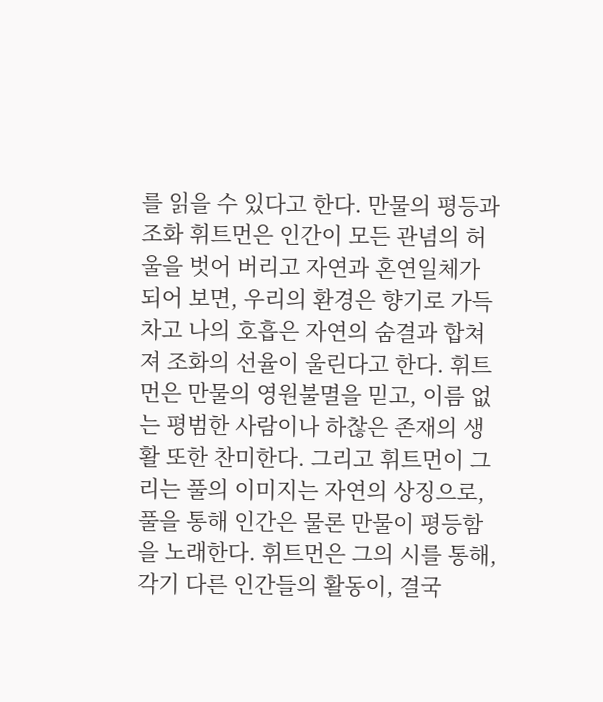를 읽을 수 있다고 한다. 만물의 평등과 조화 휘트먼은 인간이 모든 관념의 허울을 벗어 버리고 자연과 혼연일체가 되어 보면, 우리의 환경은 향기로 가득 차고 나의 호흡은 자연의 숨결과 합쳐져 조화의 선율이 울린다고 한다. 휘트먼은 만물의 영원불멸을 믿고, 이름 없는 평범한 사람이나 하찮은 존재의 생활 또한 찬미한다. 그리고 휘트먼이 그리는 풀의 이미지는 자연의 상징으로, 풀을 통해 인간은 물론 만물이 평등함을 노래한다. 휘트먼은 그의 시를 통해, 각기 다른 인간들의 활동이, 결국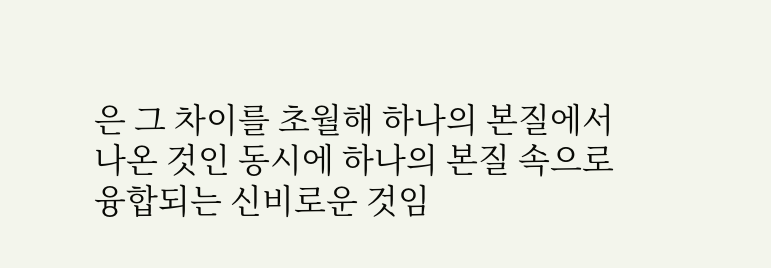은 그 차이를 초월해 하나의 본질에서 나온 것인 동시에 하나의 본질 속으로 융합되는 신비로운 것임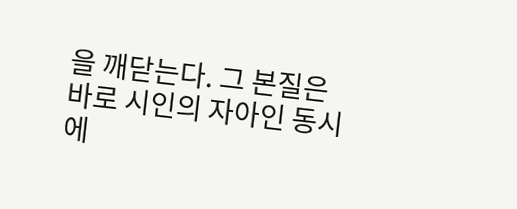을 깨닫는다. 그 본질은 바로 시인의 자아인 동시에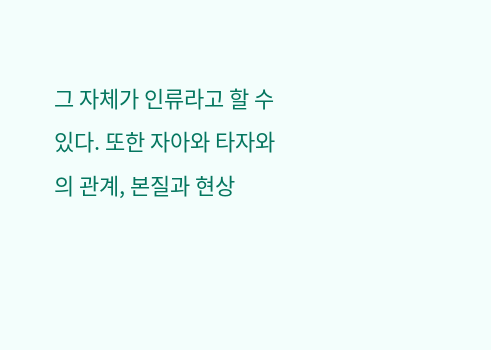그 자체가 인류라고 할 수 있다. 또한 자아와 타자와의 관계, 본질과 현상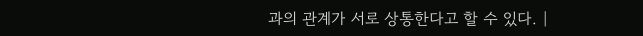과의 관계가 서로 상통한다고 할 수 있다. |